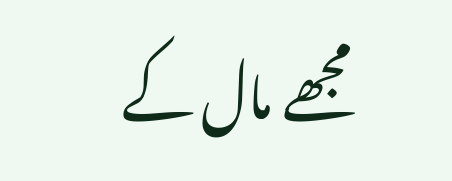مجھے مال کے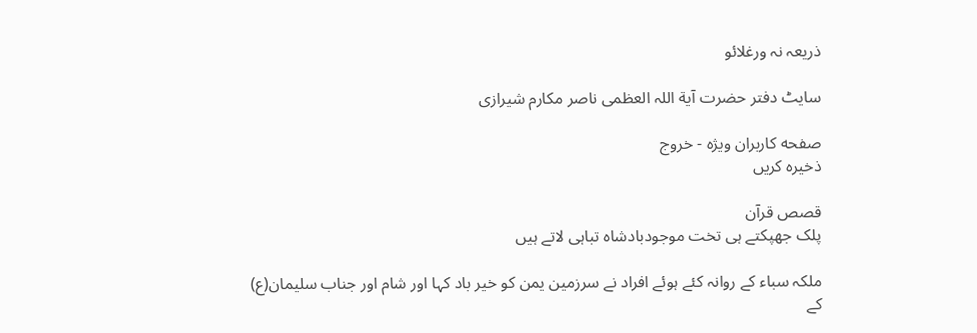ذریعہ نہ ورغلائو

سایٹ دفتر حضرت آیة اللہ العظمی ناصر مکارم شیرازی

صفحه کاربران ویژه - خروج
ذخیره کریں

قصص قرآن
پلک جھپکتے ہى تخت موجودبادشاہ تباہى لاتے ہیں

ملکہ سباء کے روانہ کئے ہوئے افراد نے سرزمین یمن کو خیر باد کہا اور شام اور جناب سلیمان(ع) کے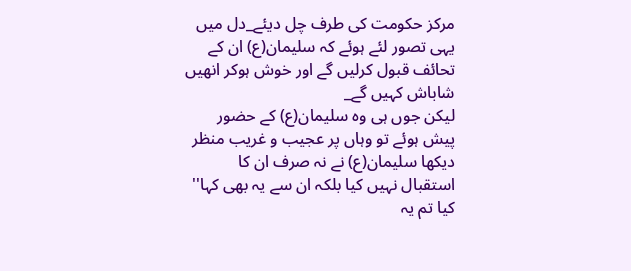مرکز حکومت کى طرف چل دیئے_دل میں یہى تصور لئے ہوئے کہ سلیمان(ع) ان کے تحائف قبول کرلیں گے اور خوش ہوکر انھیں شاباش کہیں گے_
لیکن جوں ہى وہ سلیمان(ع) کے حضور پیش ہوئے تو وہاں پر عجیب و غریب منظر دیکھا سلیمان(ع) نے نہ صرف ان کا استقبال نہیں کیا بلکہ ان سے یہ بھى کہا'' کیا تم یہ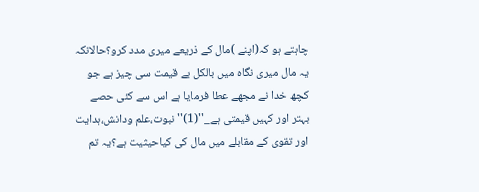چاہتے ہو کہ(اپنے )مال کے ذریعے میرى مدد کرو؟حالانکہ یہ مال میرى نگاہ میں بالکل بے قیمت سى چیز ہے جو کچھ خدا نے مجھے عطا فرمایا ہے اس سے کئی حصے بہتر اور کہیں قیمتى ہے_''(1)''نبوت،علم ودانش،ہدایت اور تقوى کے مقابلے میں مال کى کیاحیثیت ہے؟یہ تم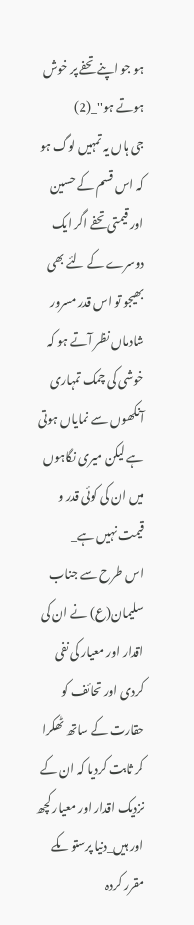ہو جو اپنے تحفے پر خوش ہوتے ہو''_(2)
جى ہاں یہ تمہیں لوگ ہو کہ اس قسم کے حسین اور قیمتى تحفے اگر ایک دوسرے کے لئے بھى بھیجو تو اس قدر مسرور شادماں نظر آتے ہو کہ خوشى کى چمک تمہارى آنکھوں سے نمایاں ہوتى ہے لیکن میرى نگاہوں میں ان کى کوئی قدر و قیمت نہیں ہے_
اس طرح سے جناب سلیمان(ع) نے ان کى اقدار اور معیار کى نفى کردى اور تحائف کو حقارت کے ساتھ ٹھکرا کر ثابت کردیا کہ ان کے نزدیک اقدار اور معیار کچھ اور ہیں_دنیا پرستو ںکے مقرر کردہ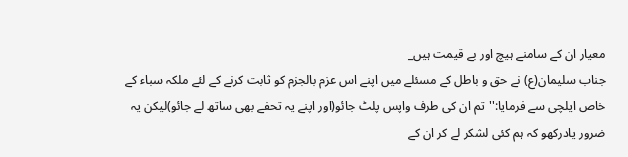معیار ان کے سامنے ہیچ اور بے قیمت ہیں_
جناب سلیمان(ع) نے حق و باطل کے مسئلے میں اپنے اس عزم بالجزم کو ثابت کرنے کے لئے ملکہ سباء کے خاص ایلچى سے فرمایا:''تم ان کى طرف واپس پلٹ جائو(اور اپنے یہ تحفے بھى ساتھ لے جائو)لیکن یہ ضرور یادرکھو کہ ہم کئی لشکر لے کر ان کے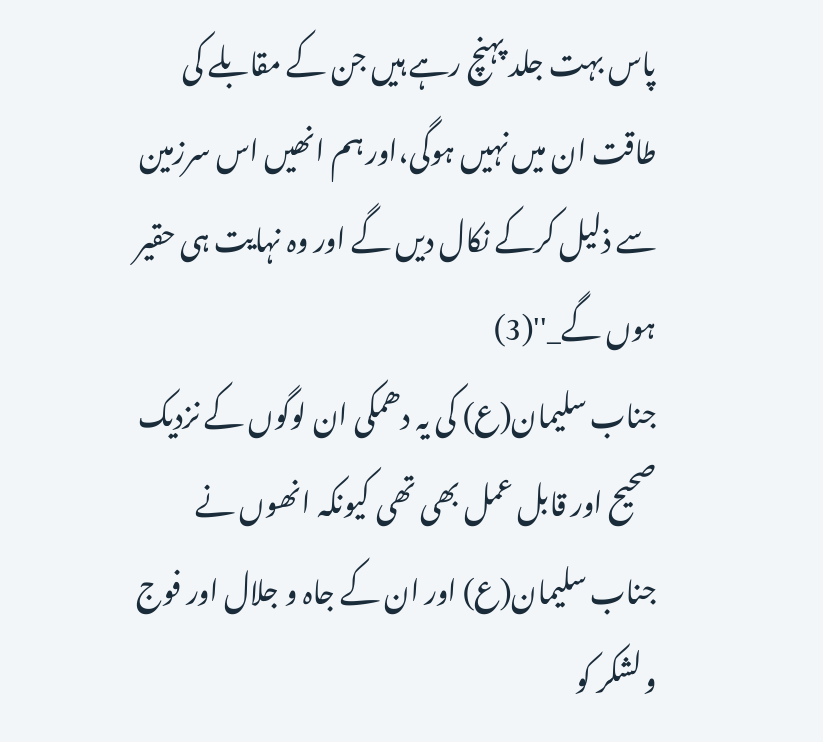پاس بہت جلد پہنچ رہے ہیں جن کے مقابلے کى طاقت ان میں نہیں ہوگی،اور ہم انھیں اس سرزمین سے ذلیل کرکے نکال دیں گے اور وہ نہایت ہى حقیر ہوں گے_''(3)
جناب سلیمان(ع) کى یہ دھمکى ان لوگوں کے نزدیک صحیح اور قابل عمل بھى تھى کیونکہ انھوں نے جناب سلیمان(ع) اور ان کے جاہ و جلال اور فوج و لشکر کو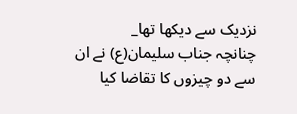نزدیک سے دیکھا تھا_
چنانچہ جناب سلیمان(ع) نے ان سے دو چیزوں کا تقاضا کیا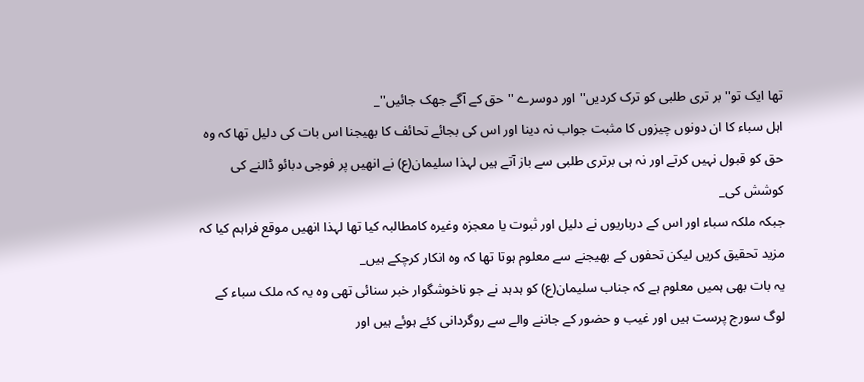تھا ایک تو''بر ترى طلبى کو ترک کردیں''اور دوسرے ''حق کے آگے جھک جائیں''_
اہل سباء کا ان دونوں چیزوں کا مثبت جواب نہ دینا اور اس کى بجائے تحائف کا بھیجنا اس بات کى دلیل تھا کہ وہ حق کو قبول نہیں کرتے اور نہ ہى برترى طلبى سے باز آتے ہیں لہذا سلیمان(ع) نے انھیں پر فوجى دبائو ڈالنے کى کوشش کی_
جبکہ ملکہ سباء اور اس کے درباریوں نے دلیل اور ثبوت یا معجزہ وغیرہ کامطالبہ کیا تھا لہذا انھیں موقع فراہم کیا کہ مزید تحقیق کریں لیکن تحفوں کے بھیجنے سے معلوم ہوتا تھا کہ وہ انکار کرچکے ہیں_
یہ بات بھى ہمیں معلوم ہے کہ جناب سلیمان(ع) کو ہدہد نے جو ناخوشگوار خبر سنائی تھى وہ یہ کہ ملک سباء کے لوگ سورج پرست ہیں اور غیب و حضور کے جاننے والے سے روگردانى کئے ہوئے ہیں اور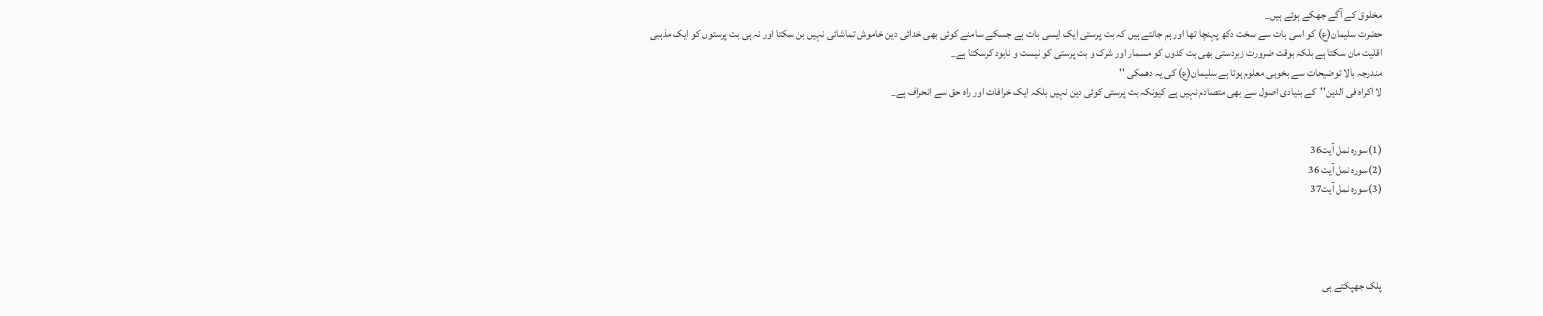مخلوق کے آگے جھکے ہوئے ہیں_
حضرت سلیمان(ع) کو اسى بات سے سخت دکھ پہنچا تھا اور ہم جانتے ہیں کہ بت پرستى ایک ایسى بات ہے جسکے سامنے کوئی بھى خدائی دین خاموش تماشائی نہیں بن سکتا اور نہ ہى بت پرستوں کو ایک مذہبى اقلیت مان سکتا ہے بلکہ بوقت ضرورت زبردستى بھى بت کدوں کو مسمار اور شرک و بت پرستى کو نیست و نابود کرسکتا ہے_
مندرجہ بالا توضیحات سے بخوبى معلوم ہوتا ہے سلیمان(ع) کى یہ دھمکى ''
لا اکراہ فى الدین''کے بنیادى اصول سے بھى متصادم نہیں ہے کیونکہ بت پرستى کوئی دین نہیں بلکہ ایک خرافات اور راہ حق سے انحراف ہے_


(1)سورہ نمل آیت36
(2)سورہ نمل آیت 36
(3)سورہ نمل آیت37




پلک جھپکتے ہى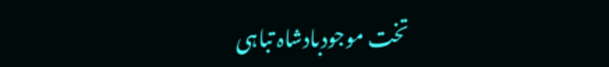تخت موجودبادشاہ تباہى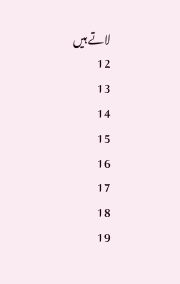لاتے ہیں
12
13
14
15
16
17
18
19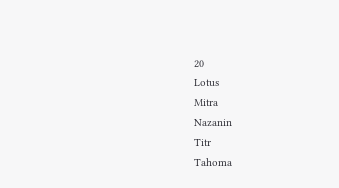20
Lotus
Mitra
Nazanin
Titr
Tahoma